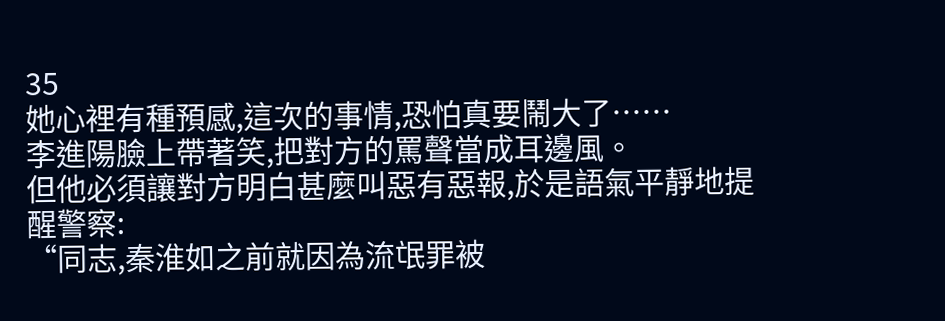35
她心裡有種預感,這次的事情,恐怕真要鬧大了……
李進陽臉上帶著笑,把對方的罵聲當成耳邊風。
但他必須讓對方明白甚麼叫惡有惡報,於是語氣平靜地提醒警察:
“同志,秦淮如之前就因為流氓罪被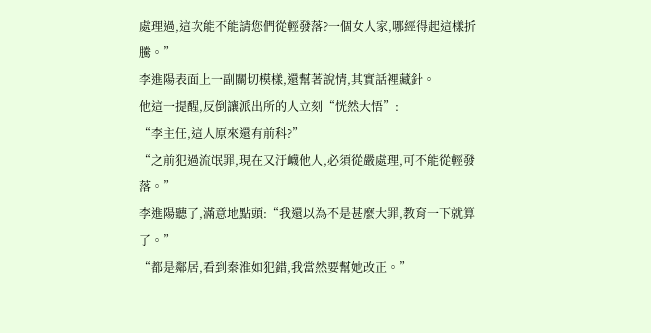處理過,這次能不能請您們從輕發落?一個女人家,哪經得起這樣折騰。”
李進陽表面上一副關切模樣,還幫著說情,其實話裡藏針。
他這一提醒,反倒讓派出所的人立刻“恍然大悟”:
“李主任,這人原來還有前科?”
“之前犯過流氓罪,現在又汙衊他人,必須從嚴處理,可不能從輕發落。”
李進陽聽了,滿意地點頭:“我還以為不是甚麼大罪,教育一下就算了。”
“都是鄰居,看到秦淮如犯錯,我當然要幫她改正。”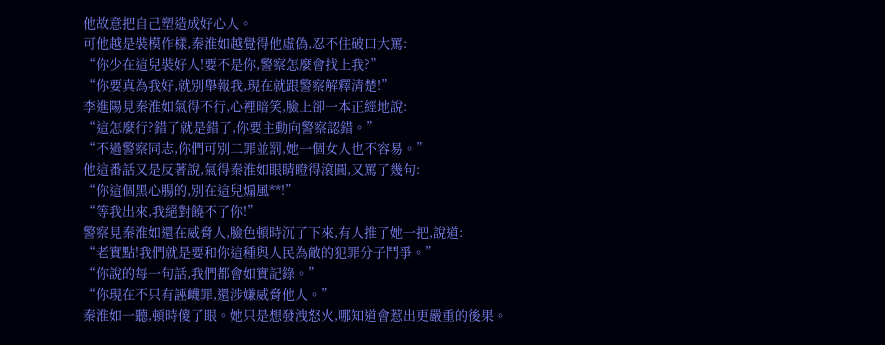他故意把自己塑造成好心人。
可他越是裝模作樣,秦淮如越覺得他虛偽,忍不住破口大罵:
“你少在這兒裝好人!要不是你,警察怎麼會找上我?”
“你要真為我好,就別舉報我,現在就跟警察解釋清楚!”
李進陽見秦淮如氣得不行,心裡暗笑,臉上卻一本正經地說:
“這怎麼行?錯了就是錯了,你要主動向警察認錯。”
“不過警察同志,你們可別二罪並罰,她一個女人也不容易。”
他這番話又是反著說,氣得秦淮如眼睛瞪得滾圓,又罵了幾句:
“你這個黑心腸的,別在這兒煽風**!”
“等我出來,我絕對饒不了你!”
警察見秦淮如還在威脅人,臉色頓時沉了下來,有人推了她一把,說道:
“老實點!我們就是要和你這種與人民為敵的犯罪分子鬥爭。”
“你說的每一句話,我們都會如實記錄。”
“你現在不只有誣衊罪,還涉嫌威脅他人。”
秦淮如一聽,頓時傻了眼。她只是想發洩怒火,哪知道會惹出更嚴重的後果。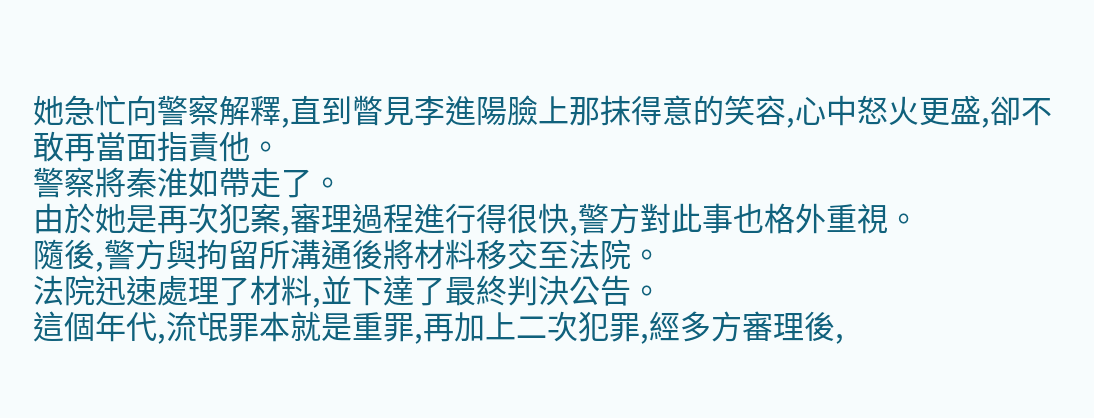她急忙向警察解釋,直到瞥見李進陽臉上那抹得意的笑容,心中怒火更盛,卻不敢再當面指責他。
警察將秦淮如帶走了。
由於她是再次犯案,審理過程進行得很快,警方對此事也格外重視。
隨後,警方與拘留所溝通後將材料移交至法院。
法院迅速處理了材料,並下達了最終判決公告。
這個年代,流氓罪本就是重罪,再加上二次犯罪,經多方審理後,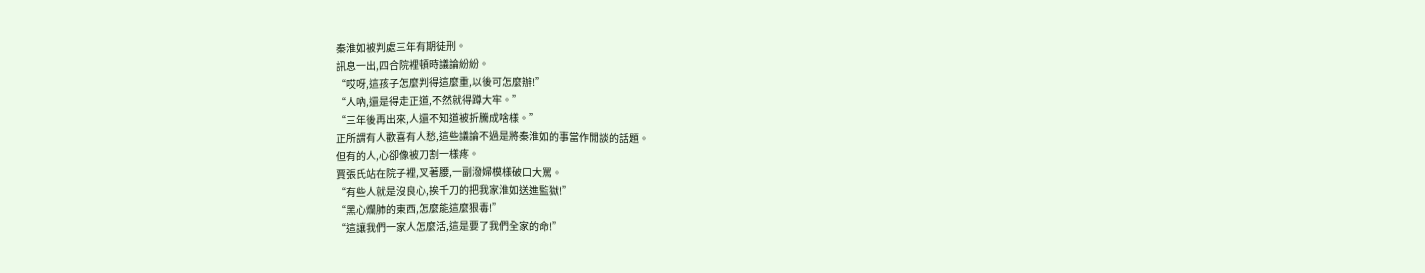秦淮如被判處三年有期徒刑。
訊息一出,四合院裡頓時議論紛紛。
“哎呀,這孩子怎麼判得這麼重,以後可怎麼辦!”
“人吶,還是得走正道,不然就得蹲大牢。”
“三年後再出來,人還不知道被折騰成啥樣。”
正所謂有人歡喜有人愁,這些議論不過是將秦淮如的事當作閒談的話題。
但有的人,心卻像被刀割一樣疼。
賈張氏站在院子裡,叉著腰,一副潑婦模樣破口大罵。
“有些人就是沒良心,挨千刀的把我家淮如送進監獄!”
“黑心爛肺的東西,怎麼能這麼狠毒!”
“這讓我們一家人怎麼活,這是要了我們全家的命!”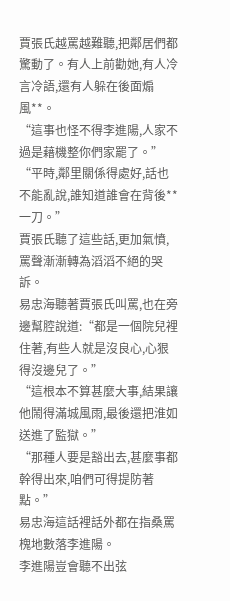賈張氏越罵越難聽,把鄰居們都驚動了。有人上前勸她,有人冷言冷語,還有人躲在後面煽風**。
“這事也怪不得李進陽,人家不過是藉機整你們家罷了。”
“平時,鄰里關係得處好,話也不能亂說,誰知道誰會在背後**一刀。”
賈張氏聽了這些話,更加氣憤,罵聲漸漸轉為滔滔不絕的哭訴。
易忠海聽著賈張氏叫罵,也在旁邊幫腔說道:“都是一個院兒裡住著,有些人就是沒良心,心狠得沒邊兒了。”
“這根本不算甚麼大事,結果讓他鬧得滿城風雨,最後還把淮如送進了監獄。”
“那種人要是豁出去,甚麼事都幹得出來,咱們可得提防著點。”
易忠海這話裡話外都在指桑罵槐地數落李進陽。
李進陽豈會聽不出弦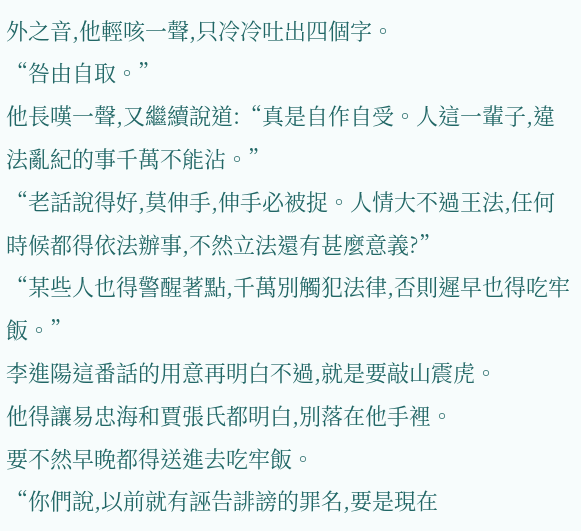外之音,他輕咳一聲,只冷冷吐出四個字。
“咎由自取。”
他長嘆一聲,又繼續說道:“真是自作自受。人這一輩子,違法亂紀的事千萬不能沾。”
“老話說得好,莫伸手,伸手必被捉。人情大不過王法,任何時候都得依法辦事,不然立法還有甚麼意義?”
“某些人也得警醒著點,千萬別觸犯法律,否則遲早也得吃牢飯。”
李進陽這番話的用意再明白不過,就是要敲山震虎。
他得讓易忠海和賈張氏都明白,別落在他手裡。
要不然早晚都得送進去吃牢飯。
“你們說,以前就有誣告誹謗的罪名,要是現在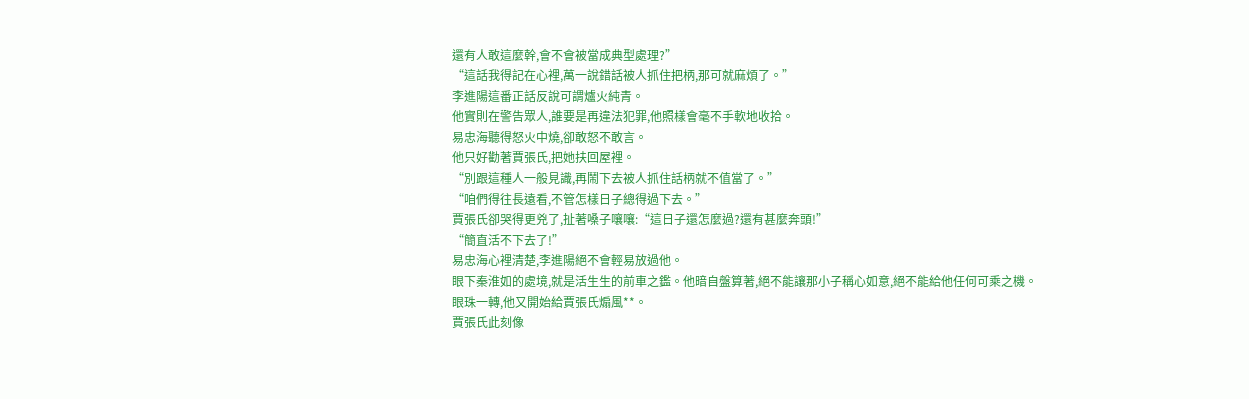還有人敢這麼幹,會不會被當成典型處理?”
“這話我得記在心裡,萬一說錯話被人抓住把柄,那可就麻煩了。”
李進陽這番正話反說可謂爐火純青。
他實則在警告眾人,誰要是再違法犯罪,他照樣會毫不手軟地收拾。
易忠海聽得怒火中燒,卻敢怒不敢言。
他只好勸著賈張氏,把她扶回屋裡。
“別跟這種人一般見識,再鬧下去被人抓住話柄就不值當了。”
“咱們得往長遠看,不管怎樣日子總得過下去。”
賈張氏卻哭得更兇了,扯著嗓子嚷嚷:“這日子還怎麼過?還有甚麼奔頭!”
“簡直活不下去了!”
易忠海心裡清楚,李進陽絕不會輕易放過他。
眼下秦淮如的處境,就是活生生的前車之鑑。他暗自盤算著,絕不能讓那小子稱心如意,絕不能給他任何可乘之機。
眼珠一轉,他又開始給賈張氏煽風**。
賈張氏此刻像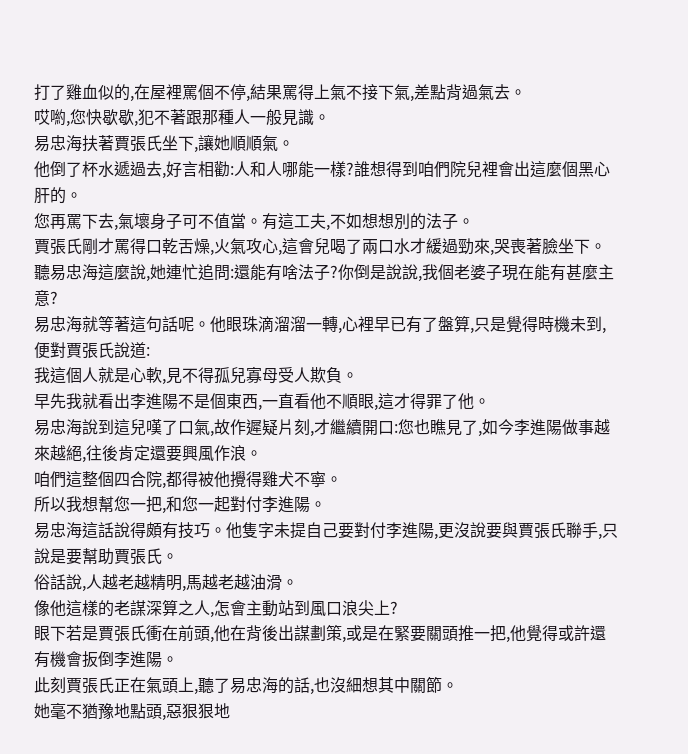打了雞血似的,在屋裡罵個不停,結果罵得上氣不接下氣,差點背過氣去。
哎喲,您快歇歇,犯不著跟那種人一般見識。
易忠海扶著賈張氏坐下,讓她順順氣。
他倒了杯水遞過去,好言相勸:人和人哪能一樣?誰想得到咱們院兒裡會出這麼個黑心肝的。
您再罵下去,氣壞身子可不值當。有這工夫,不如想想別的法子。
賈張氏剛才罵得口乾舌燥,火氣攻心,這會兒喝了兩口水才緩過勁來,哭喪著臉坐下。
聽易忠海這麼說,她連忙追問:還能有啥法子?你倒是說說,我個老婆子現在能有甚麼主意?
易忠海就等著這句話呢。他眼珠滴溜溜一轉,心裡早已有了盤算,只是覺得時機未到,便對賈張氏說道:
我這個人就是心軟,見不得孤兒寡母受人欺負。
早先我就看出李進陽不是個東西,一直看他不順眼,這才得罪了他。
易忠海說到這兒嘆了口氣,故作遲疑片刻,才繼續開口:您也瞧見了,如今李進陽做事越來越絕,往後肯定還要興風作浪。
咱們這整個四合院,都得被他攪得雞犬不寧。
所以我想幫您一把,和您一起對付李進陽。
易忠海這話說得頗有技巧。他隻字未提自己要對付李進陽,更沒說要與賈張氏聯手,只說是要幫助賈張氏。
俗話說,人越老越精明,馬越老越油滑。
像他這樣的老謀深算之人,怎會主動站到風口浪尖上?
眼下若是賈張氏衝在前頭,他在背後出謀劃策,或是在緊要關頭推一把,他覺得或許還有機會扳倒李進陽。
此刻賈張氏正在氣頭上,聽了易忠海的話,也沒細想其中關節。
她毫不猶豫地點頭,惡狠狠地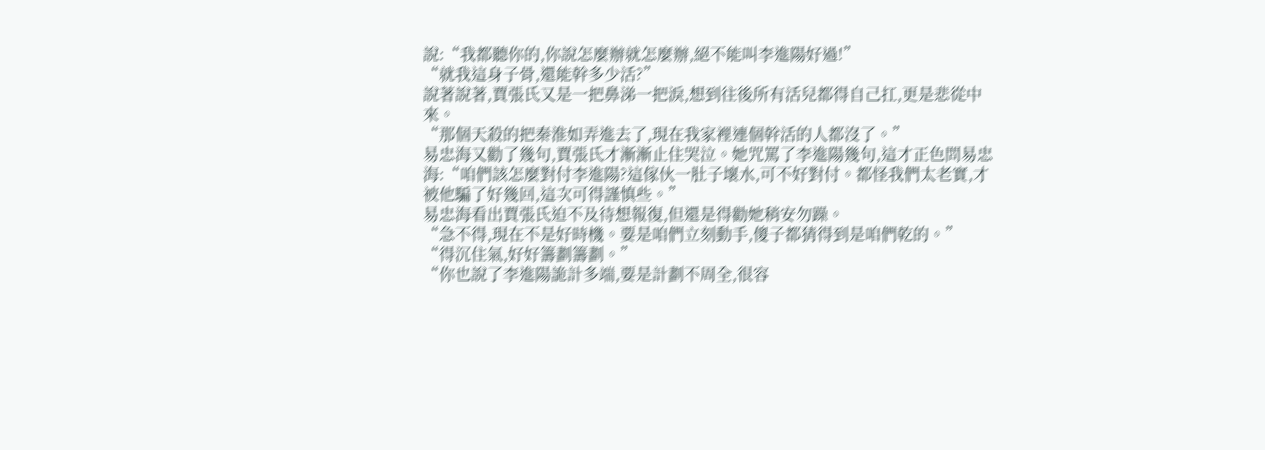說:“我都聽你的,你說怎麼辦就怎麼辦,絕不能叫李進陽好過!”
“就我這身子骨,還能幹多少活?”
說著說著,賈張氏又是一把鼻涕一把淚,想到往後所有活兒都得自己扛,更是悲從中來。
“那個天殺的把秦淮如弄進去了,現在我家裡連個幹活的人都沒了。”
易忠海又勸了幾句,賈張氏才漸漸止住哭泣。她咒罵了李進陽幾句,這才正色問易忠海:“咱們該怎麼對付李進陽?這傢伙一肚子壞水,可不好對付。都怪我們太老實,才被他騙了好幾回,這次可得謹慎些。”
易忠海看出賈張氏迫不及待想報復,但還是得勸她稍安勿躁。
“急不得,現在不是好時機。要是咱們立刻動手,傻子都猜得到是咱們乾的。”
“得沉住氣,好好籌劃籌劃。”
“你也說了李進陽詭計多端,要是計劃不周全,很容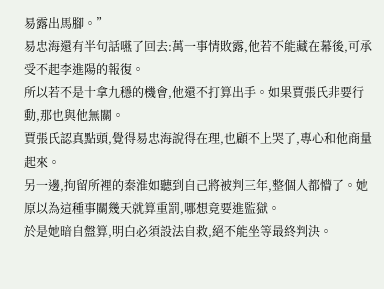易露出馬腳。”
易忠海還有半句話嚥了回去:萬一事情敗露,他若不能藏在幕後,可承受不起李進陽的報復。
所以若不是十拿九穩的機會,他還不打算出手。如果賈張氏非要行動,那也與他無關。
賈張氏認真點頭,覺得易忠海說得在理,也顧不上哭了,專心和他商量起來。
另一邊,拘留所裡的秦淮如聽到自己將被判三年,整個人都懵了。她原以為這種事關幾天就算重罰,哪想竟要進監獄。
於是她暗自盤算,明白必須設法自救,絕不能坐等最終判決。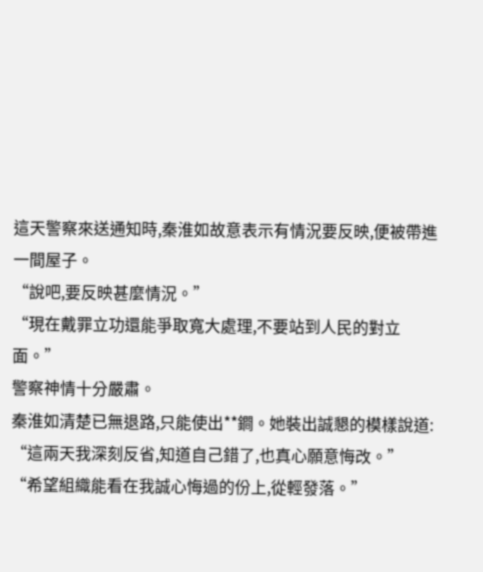這天警察來送通知時,秦淮如故意表示有情況要反映,便被帶進一間屋子。
“說吧,要反映甚麼情況。”
“現在戴罪立功還能爭取寬大處理,不要站到人民的對立面。”
警察神情十分嚴肅。
秦淮如清楚已無退路,只能使出**鐧。她裝出誠懇的模樣說道:
“這兩天我深刻反省,知道自己錯了,也真心願意悔改。”
“希望組織能看在我誠心悔過的份上,從輕發落。”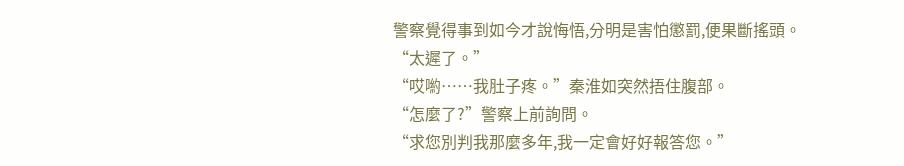警察覺得事到如今才說悔悟,分明是害怕懲罰,便果斷搖頭。
“太遲了。”
“哎喲……我肚子疼。”秦淮如突然捂住腹部。
“怎麼了?”警察上前詢問。
“求您別判我那麼多年,我一定會好好報答您。”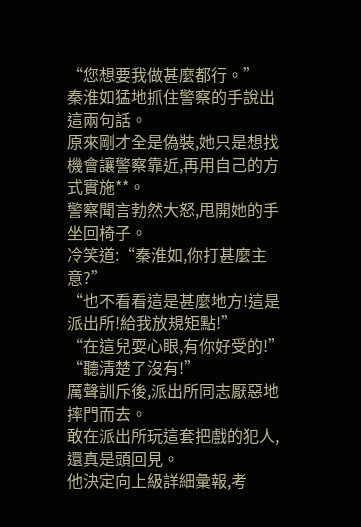“您想要我做甚麼都行。”
秦淮如猛地抓住警察的手說出這兩句話。
原來剛才全是偽裝,她只是想找機會讓警察靠近,再用自己的方式實施**。
警察聞言勃然大怒,甩開她的手坐回椅子。
冷笑道:“秦淮如,你打甚麼主意?”
“也不看看這是甚麼地方!這是派出所!給我放規矩點!”
“在這兒耍心眼,有你好受的!”
“聽清楚了沒有!”
厲聲訓斥後,派出所同志厭惡地摔門而去。
敢在派出所玩這套把戲的犯人,還真是頭回見。
他決定向上級詳細彙報,考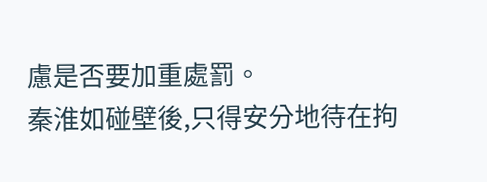慮是否要加重處罰。
秦淮如碰壁後,只得安分地待在拘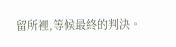留所裡,等候最終的判決。